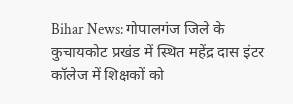Bihar News: गोपालगंज जिले के कुचायकोट प्रखंड में स्थित महेंद्र दास इंटर कॉलेज में शिक्षकों को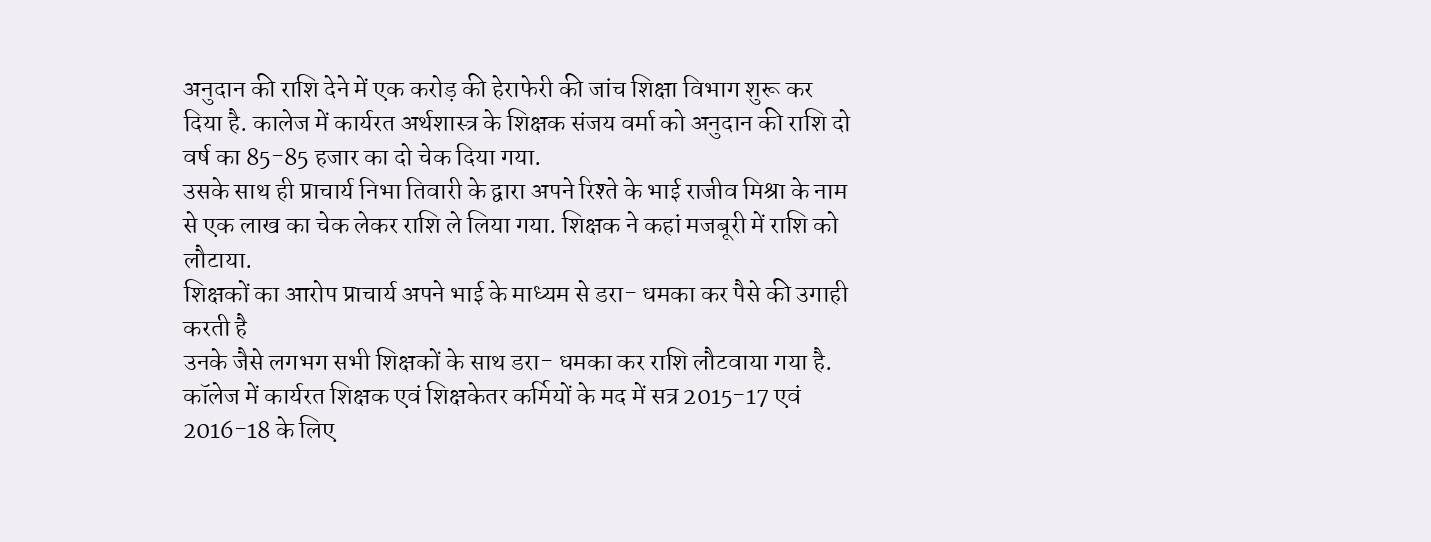अनुदान की राशि देने में एक करोड़ की हेराफेरी की जांच शिक्षा विभाग शुरू कर दिया है. कालेज में कार्यरत अर्थशास्त्र के शिक्षक संजय वर्मा को अनुदान की राशि दो वर्ष का 85-85 हजार का दो चेक दिया गया.
उसके साथ ही प्राचार्य निभा तिवारी के द्वारा अपने रिश्ते के भाई राजीव मिश्रा के नाम से एक लाख का चेक लेकर राशि ले लिया गया. शिक्षक ने कहां मजबूरी में राशि को लौटाया.
शिक्षकों का आरोप प्राचार्य अपने भाई के माध्यम से डरा- धमका कर पैसे की उगाही करती है
उनके जैसे लगभग सभी शिक्षकों के साथ डरा- धमका कर राशि लौटवाया गया है. कॉलेज में कार्यरत शिक्षक एवं शिक्षकेतर कर्मियों के मद में सत्र 2015-17 एवं 2016-18 के लिए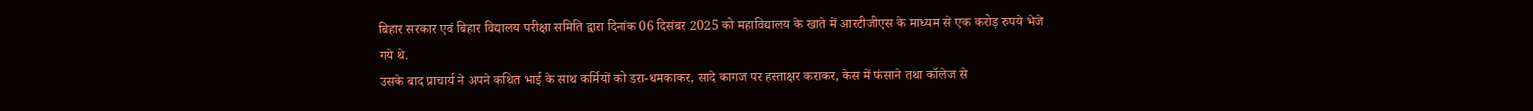बिहार सरकार एवं बिहार विद्यालय परीक्षा समिति द्वारा दिनांक 06 दिसंबर 2025 को महाविद्यालय के खाते में आरटीजीएस के माध्यम से एक करोड़ रुपये भेजे गये थे.
उसके बाद प्राचार्य ने अपने कथित भाई के साथ कर्मियों को डरा-धमकाकर, सादे कागज पर हस्ताक्षर कराकर, केस में फंसाने तथा कॉलेज से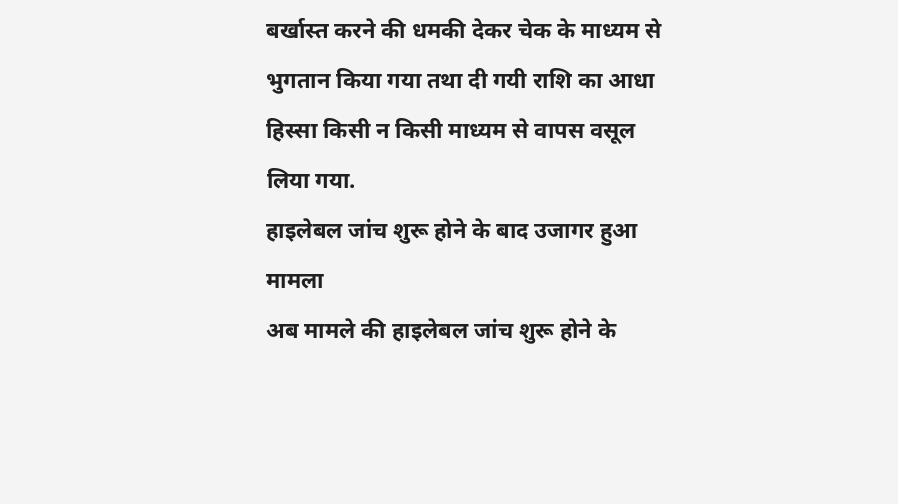बर्खास्त करने की धमकी देकर चेक के माध्यम से भुगतान किया गया तथा दी गयी राशि का आधा हिस्सा किसी न किसी माध्यम से वापस वसूल लिया गया.
हाइलेबल जांच शुरू होने के बाद उजागर हुआ मामला
अब मामले की हाइलेबल जांच शुरू होने के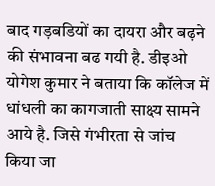बाद गड़बडियों का दायरा और बढ़ने की संभावना बढ गयी है. डीइओ योगेश कुमार ने बताया कि कॉलेज में धांधली का कागजाती साक्ष्य सामने आये है. जिसे गंभीरता से जांच किया जा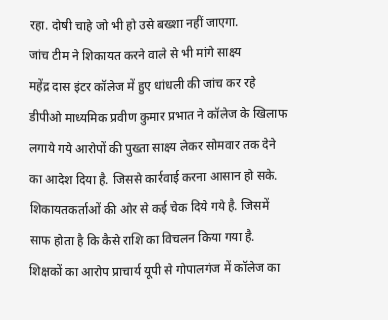रहा. दोषी चाहे जो भी हो उसे बख्शा नहीं जाएगा.
जांच टीम ने शिकायत करने वाले से भी मांगे साक्ष्य
महेंद्र दास इंटर कॉलेज में हुए धांधली की जांच कर रहे डीपीओ माध्यमिक प्रवीण कुमार प्रभात ने कॉलेज के खिलाफ लगाये गये आरोपों की पुख्ता साक्ष्य लेकर सोमवार तक देने का आदेश दिया है. जिससे कार्रवाई करना आसान हो सके. शिकायतकर्ताओं की ओर से कई चेक दिये गये है. जिसमें साफ होता है कि कैसे राशि का विचलन किया गया है.
शिक्षकों का आरोप प्राचार्य यूपी से गोपालगंज में कॉलेज का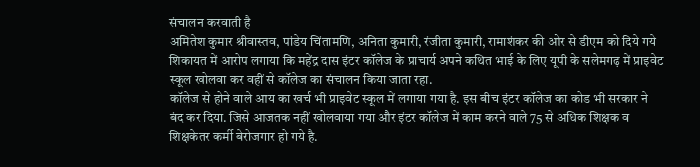संचालन करवाती है
अमितेश कुमार श्रीवास्तव, पांडेय चिंतामणि, अनिता कुमारी, रंजीता कुमारी, रामाशंकर की ओर से डीएम को दिये गये शिकायत में आरोप लगाया कि महेंद्र दास इंटर कॉलेज के प्राचार्य अपने कथित भाई के लिए यूपी के सलेमगढ़ में प्राइवेट स्कूल खोलवा कर वहीं से कॉलेज का संचालन किया जाता रहा.
कॉलेज से होने वाले आय का खर्च भी प्राइवेट स्कूल में लगाया गया है. इस बीच इंटर कॉलेज का कोड भी सरकार ने बंद कर दिया. जिसे आजतक नहीं खोलवाया गया और इंटर कॉलेज में काम करने वाले 75 से अधिक शिक्षक व शिक्षकेतर कर्मी बेरोजगार हो गये है.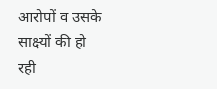आरोपों व उसके साक्ष्यों की हो रही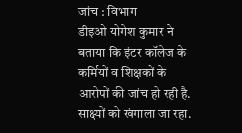जांच : विभाग
डीइओ योगेश कुमार ने बताया कि इंटर कॉलेज के कर्मियों व शिक्षकों के आरोपों की जांच हो रही है. साक्ष्यों को खंगाला जा रहा.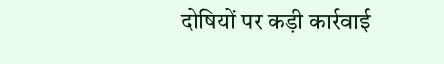दोषियों पर कड़ी कार्रवाई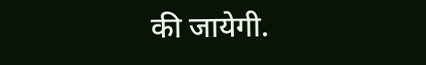की जायेगी.